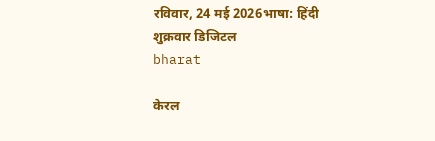रविवार, 24 मई 2026भाषा: हिंदी
शुक्रवार डिजिटल
bharat

केरल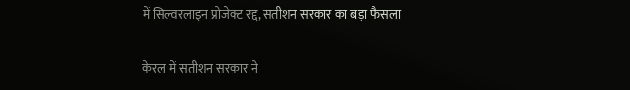में सिल्वरलाइन प्रोजेक्ट रद्द, सतीशन सरकार का बड़ा फैसला

केरल में सतीशन सरकार ने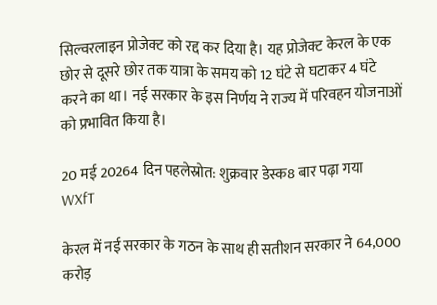सिल्वरलाइन प्रोजेक्ट को रद्द कर दिया है। यह प्रोजेक्ट केरल के एक छोर से दूसरे छोर तक यात्रा के समय को 12 घंटे से घटाकर 4 घंटे करने का था। नई सरकार के इस निर्णय ने राज्य में परिवहन योजनाओं को प्रभावित किया है।

20 मई 20264 दिन पहलेस्रोत: शुक्रवार डेस्क8 बार पढ़ा गया
WXfT

केरल में नई सरकार के गठन के साथ ही सतीशन सरकार ने 64,000 करोड़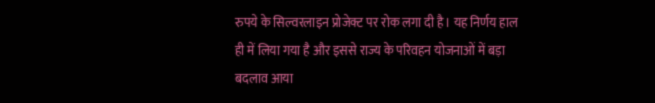रुपये के सिल्वरलाइन प्रोजेक्ट पर रोक लगा दी है। यह निर्णय हाल ही में लिया गया है और इससे राज्य के परिवहन योजनाओं में बड़ा बदलाव आया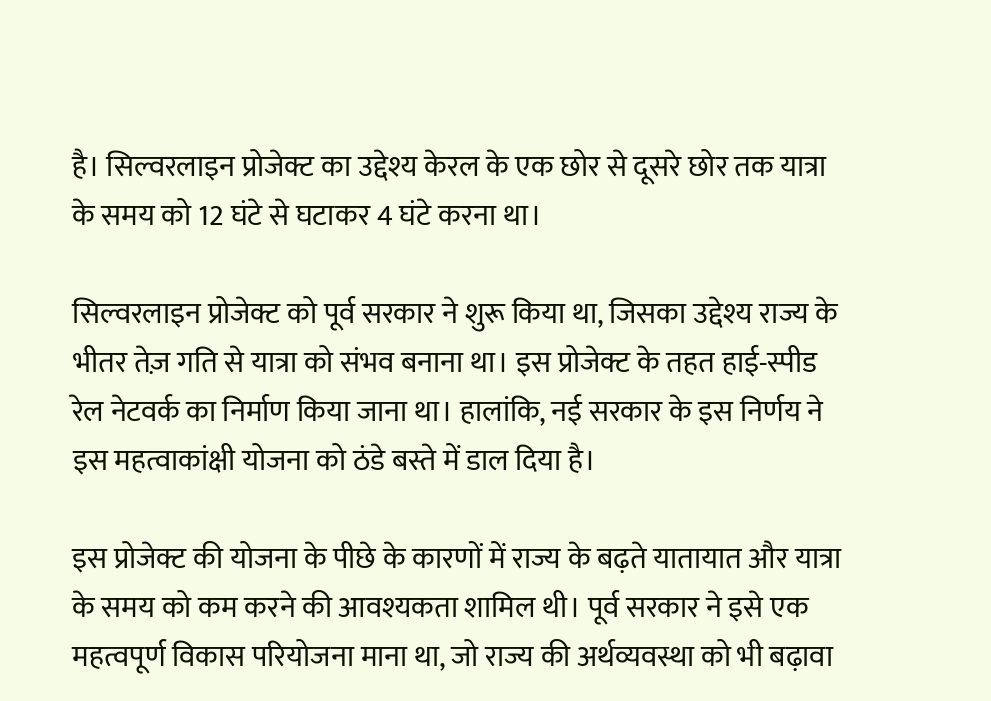है। सिल्वरलाइन प्रोजेक्ट का उद्देश्य केरल के एक छोर से दूसरे छोर तक यात्रा के समय को 12 घंटे से घटाकर 4 घंटे करना था।

सिल्वरलाइन प्रोजेक्ट को पूर्व सरकार ने शुरू किया था, जिसका उद्देश्य राज्य के भीतर तेज़ गति से यात्रा को संभव बनाना था। इस प्रोजेक्ट के तहत हाई-स्पीड रेल नेटवर्क का निर्माण किया जाना था। हालांकि, नई सरकार के इस निर्णय ने इस महत्वाकांक्षी योजना को ठंडे बस्ते में डाल दिया है।

इस प्रोजेक्ट की योजना के पीछे के कारणों में राज्य के बढ़ते यातायात और यात्रा के समय को कम करने की आवश्यकता शामिल थी। पूर्व सरकार ने इसे एक महत्वपूर्ण विकास परियोजना माना था, जो राज्य की अर्थव्यवस्था को भी बढ़ावा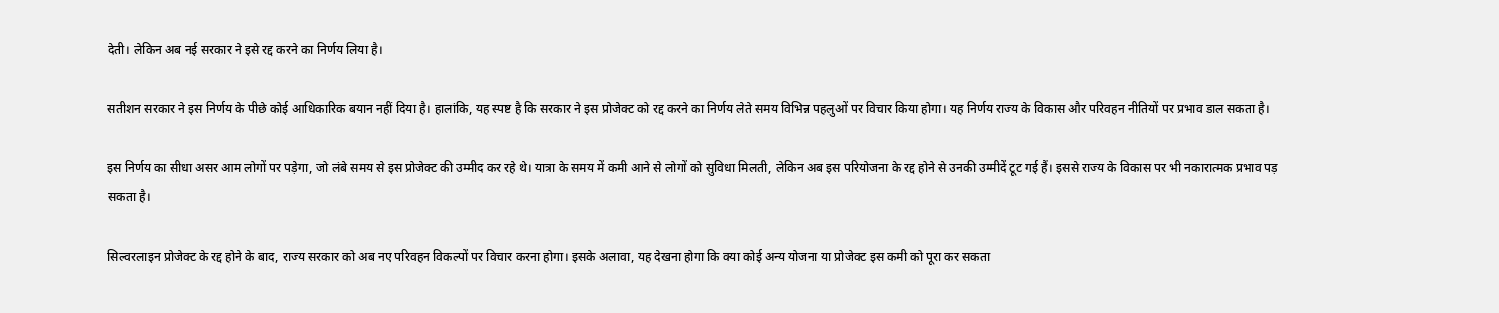देती। लेकिन अब नई सरकार ने इसे रद्द करने का निर्णय लिया है।

सतीशन सरकार ने इस निर्णय के पीछे कोई आधिकारिक बयान नहीं दिया है। हालांकि, यह स्पष्ट है कि सरकार ने इस प्रोजेक्ट को रद्द करने का निर्णय लेते समय विभिन्न पहलुओं पर विचार किया होगा। यह निर्णय राज्य के विकास और परिवहन नीतियों पर प्रभाव डाल सकता है।

इस निर्णय का सीधा असर आम लोगों पर पड़ेगा, जो लंबे समय से इस प्रोजेक्ट की उम्मीद कर रहे थे। यात्रा के समय में कमी आने से लोगों को सुविधा मिलती, लेकिन अब इस परियोजना के रद्द होने से उनकी उम्मीदें टूट गई हैं। इससे राज्य के विकास पर भी नकारात्मक प्रभाव पड़ सकता है।

सिल्वरलाइन प्रोजेक्ट के रद्द होने के बाद, राज्य सरकार को अब नए परिवहन विकल्पों पर विचार करना होगा। इसके अलावा, यह देखना होगा कि क्या कोई अन्य योजना या प्रोजेक्ट इस कमी को पूरा कर सकता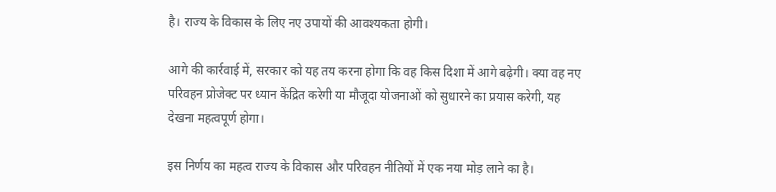है। राज्य के विकास के लिए नए उपायों की आवश्यकता होगी।

आगे की कार्रवाई में, सरकार को यह तय करना होगा कि वह किस दिशा में आगे बढ़ेगी। क्या वह नए परिवहन प्रोजेक्ट पर ध्यान केंद्रित करेगी या मौजूदा योजनाओं को सुधारने का प्रयास करेगी, यह देखना महत्वपूर्ण होगा।

इस निर्णय का महत्व राज्य के विकास और परिवहन नीतियों में एक नया मोड़ लाने का है।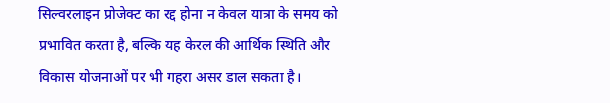सिल्वरलाइन प्रोजेक्ट का रद्द होना न केवल यात्रा के समय को प्रभावित करता है, बल्कि यह केरल की आर्थिक स्थिति और विकास योजनाओं पर भी गहरा असर डाल सकता है।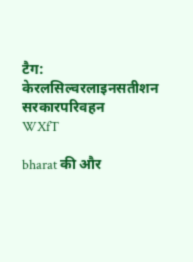टैग:
केरलसिल्वरलाइनसतीशन सरकारपरिवहन
WXfT

bharat की और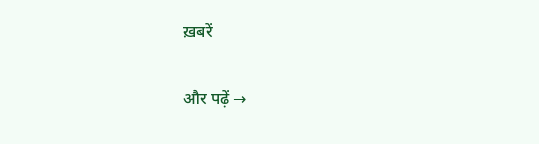ख़बरें

और पढ़ें →